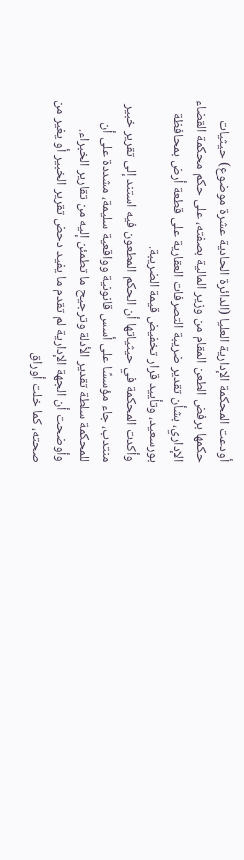أودعت المحكمة الإدارية العليا (الدائرة الحادية عشرة موضوع) حيثيات حكمها برفض الطعن المقام من وزير المالية بصفته، على حكم محكمة القضاء الإداري، بشأن تقدير ضريبة التصرفات العقارية على قطعة أرض بمحافظة بورسعيد، وتأييد قرار تخفيض قيمة الضريبة.
وأكدت المحكمة في حيثياتها أن الحكم المطعون فيه استند إلى تقرير خبير منتدب، جاء مؤسسًا على أسس قانونية وواقعية سليمة، مشددة على أن للمحكمة سلطة تقدير الأدلة وترجيح ما تطمئن إليه من تقارير الخبراء.
وأوضحت أن الجهة الإدارية لم تقدم ما يفيد دحض تقرير الخبير أو يغير من صحته، كما خلت أوراق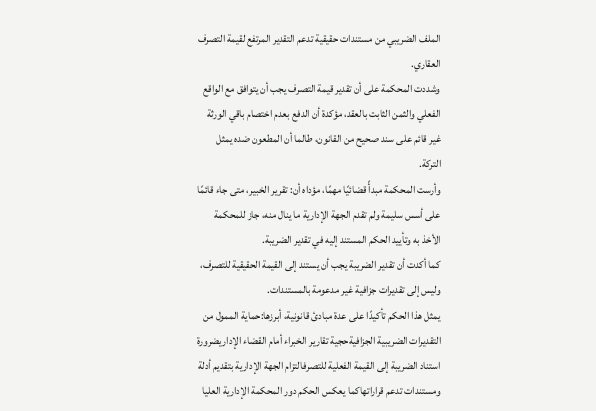الملف الضريبي من مستندات حقيقية تدعم التقدير المرتفع لقيمة التصرف العقاري.
وشددت المحكمة على أن تقدير قيمة التصرف يجب أن يتوافق مع الواقع الفعلي والثمن الثابت بالعقد، مؤكدة أن الدفع بعدم اختصام باقي الورثة غير قائم على سند صحيح من القانون، طالما أن المطعون ضده يمثل التركة.
وأرست المحكمة مبدأً قضائيًا مهمًا، مؤداه أن: تقرير الخبير، متى جاء قائمًا على أسس سليمة ولم تقدم الجهة الإدارية ما ينال منه، جاز للمحكمة الأخذ به وتأييد الحكم المستند إليه في تقدير الضريبة.
كما أكدت أن تقدير الضريبة يجب أن يستند إلى القيمة الحقيقية للتصرف، وليس إلى تقديرات جزافية غير مدعومة بالمستندات.
يمثل هذا الحكم تأكيدًا على عدة مبادئ قانونية، أبرزها:حماية الممول من التقديرات الضريبية الجزافيةحجية تقارير الخبراء أمام القضاء الإداريضرورة استناد الضريبة إلى القيمة الفعلية للتصرفالتزام الجهة الإدارية بتقديم أدلة ومستندات تدعم قراراتهاكما يعكس الحكم دور المحكمة الإدارية العليا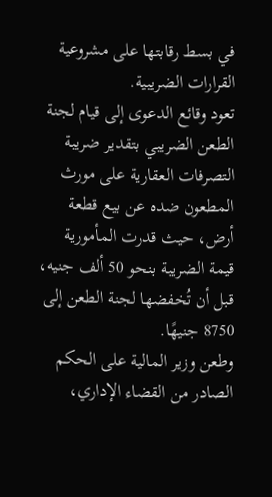في بسط رقابتها على مشروعية القرارات الضريبية.
تعود وقائع الدعوى إلى قيام لجنة الطعن الضريبي بتقدير ضريبة التصرفات العقارية على مورث المطعون ضده عن بيع قطعة أرض، حيث قدرت المأمورية قيمة الضريبة بنحو 50 ألف جنيه، قبل أن تُخفضها لجنة الطعن إلى 8750 جنيهًا.
وطعن وزير المالية على الحكم الصادر من القضاء الإداري،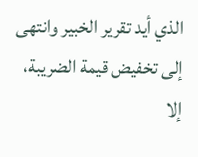الذي أيد تقرير الخبير وانتهى إلى تخفيض قيمة الضريبة، إلا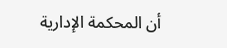أن المحكمة الإدارية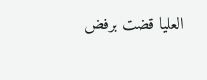العليا قضت برفض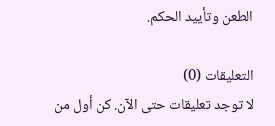الطعن وتأييد الحكم.

التعليقات (0)
لا توجد تعليقات حتى الآن. كن أول من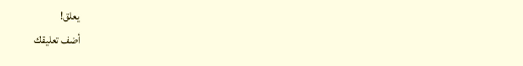يعلق!
أضف تعليقك